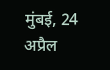मुंबई, 24 अप्रैल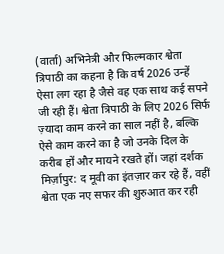(वार्ता) अभिनेत्री और फिल्मकार श्वेता त्रिपाठी का कहना है कि वर्ष 2026 उन्हें ऐसा लग रहा है जैसे वह एक साथ कई सपने जी रही हैं। श्वेता त्रिपाठी के लिए 2026 सिर्फ ज़्यादा काम करने का साल नहीं है, बल्कि ऐसे काम करने का है जो उनके दिल के करीब हों और मायने रखते हों। जहां दर्शक मिर्ज़ापुर: द मूवी का इंतज़ार कर रहे हैं, वहीं श्वेता एक नए सफर की शुरुआत कर रही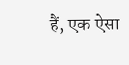हैं, एक ऐसा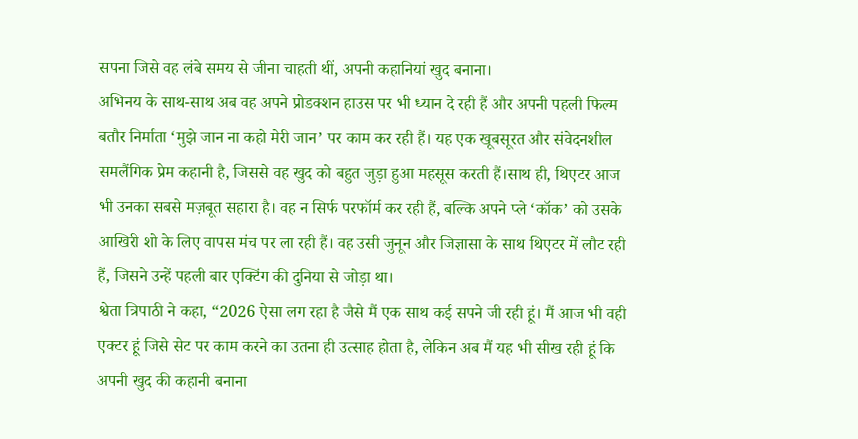सपना जिसे वह लंबे समय से जीना चाहती थीं, अपनी कहानियां खुद बनाना।
अभिनय के साथ-साथ अब वह अपने प्रोडक्शन हाउस पर भी ध्यान दे रही हैं और अपनी पहली फिल्म बतौर निर्माता ‘मुझे जान ना कहो मेरी जान’ पर काम कर रही हैं। यह एक खूबसूरत और संवेदनशील समलैंगिक प्रेम कहानी है, जिससे वह खुद को बहुत जुड़ा हुआ महसूस करती हैं।साथ ही, थिएटर आज भी उनका सबसे मज़बूत सहारा है। वह न सिर्फ परफॉर्म कर रही हैं, बल्कि अपने प्ले ‘कॉक’ को उसके आखिरी शो के लिए वापस मंच पर ला रही हैं। वह उसी जुनून और जिज्ञासा के साथ थिएटर में लौट रही हैं, जिसने उन्हें पहली बार एक्टिंग की दुनिया से जोड़ा था।
श्वेता त्रिपाठी ने कहा, “2026 ऐसा लग रहा है जैसे मैं एक साथ कई सपने जी रही हूं। मैं आज भी वही एक्टर हूं जिसे सेट पर काम करने का उतना ही उत्साह होता है, लेकिन अब मैं यह भी सीख रही हूं कि अपनी खुद की कहानी बनाना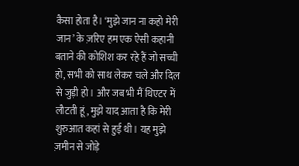कैसा होता है। ‘मुझे जान ना कहो मेरी जान’ के ज़रिए हम एक ऐसी कहानी बताने की कोशिश कर रहे हैं जो सच्ची हो, सभी को साथ लेकर चले और दिल से जुड़ी हो। और जब भी मैं थिएटर में लौटती हूं, मुझे याद आता है कि मेरी शुरुआत कहां से हुई थी। यह मुझे ज़मीन से जोड़े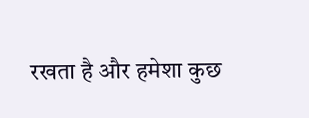रखता है और हमेशा कुछ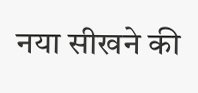नया सीखने की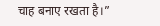चाह बनाए रखता है।”